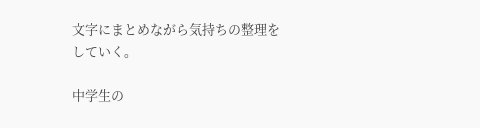文字にまとめながら気持ちの整理をしていく。

中学生の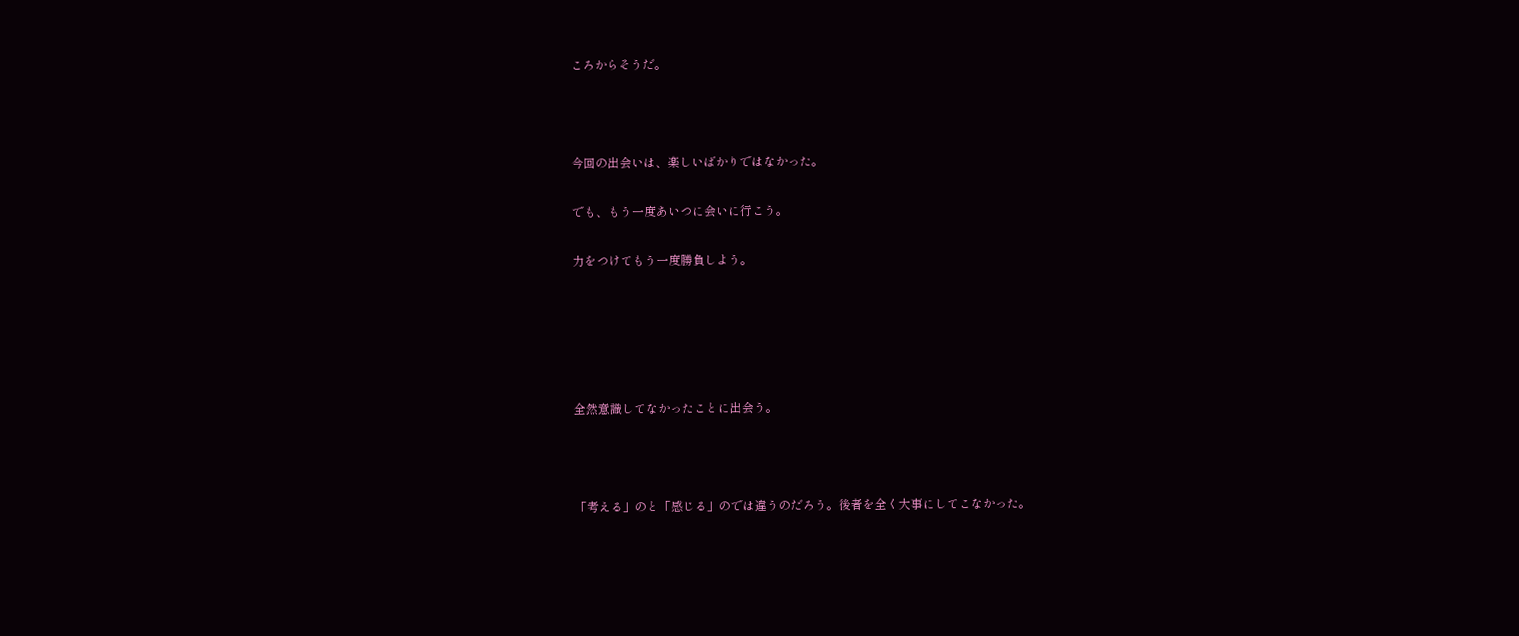ころからそうだ。



今回の出会いは、楽しいばかりではなかった。

でも、もう一度あいつに会いに行こう。

力をつけてもう一度勝負しよう。





全然意識してなかったことに出会う。



「考える」のと「感じる」のでは違うのだろう。後者を全く大事にしてこなかった。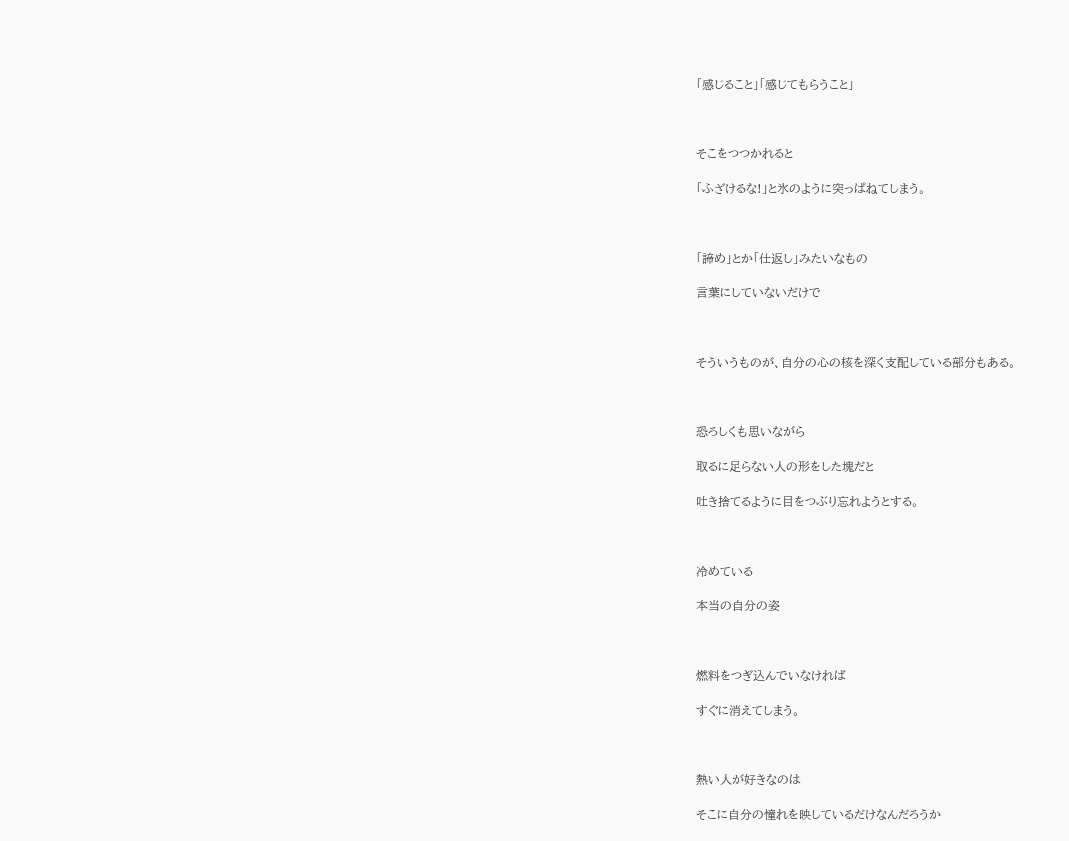「感じること」「感じてもらうこと」



そこをつつかれると

「ふざけるな!」と氷のように突っぱねてしまう。



「諦め」とか「仕返し」みたいなもの

言葉にしていないだけで



そういうものが、自分の心の核を深く支配している部分もある。



恐ろしくも思いながら

取るに足らない人の形をした塊だと

吐き捨てるように目をつぶり忘れようとする。



冷めている

本当の自分の姿



燃料をつぎ込んでいなければ

すぐに消えてしまう。



熱い人が好きなのは

そこに自分の憧れを映しているだけなんだろうか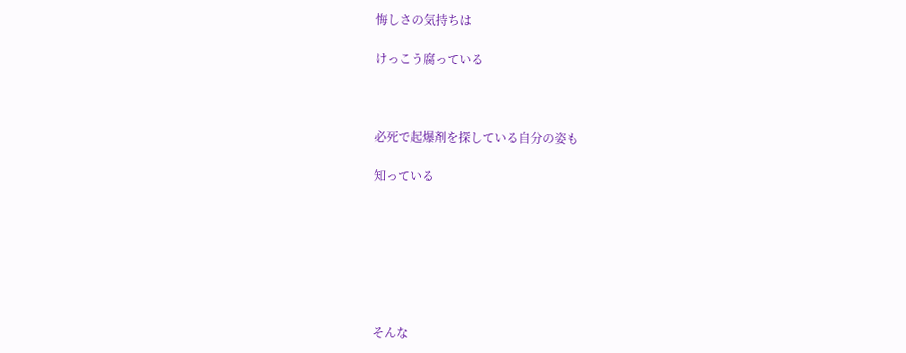悔しさの気持ちは

けっこう腐っている



必死で起爆剤を探している自分の姿も

知っている







そんな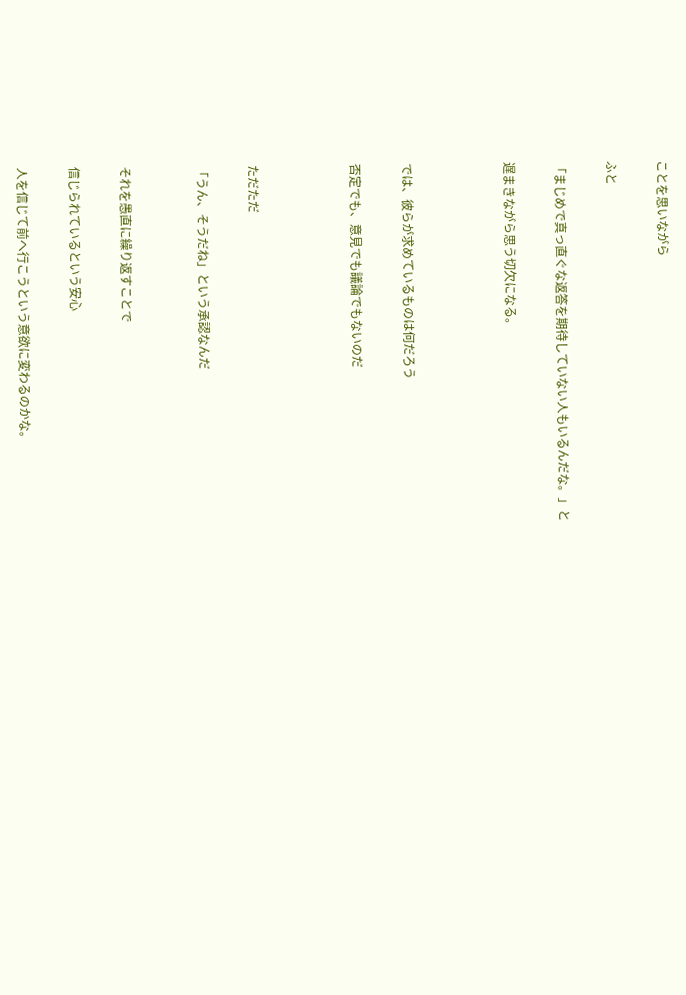ことを思いながら

ふと

「まじめで真っ直ぐな返答を期待していない人もいるんだな。」と

遅まきながら思う切欠になる。



では、彼らが求めているものは何だろう

否定でも、意見でも議論でもないのだ



ただただ

「うん、そうだね」という承認なんだ


それを愚直に繰り返すことで

信じられているという安心

人を信じて前へ行こうという意欲に変わるのかな。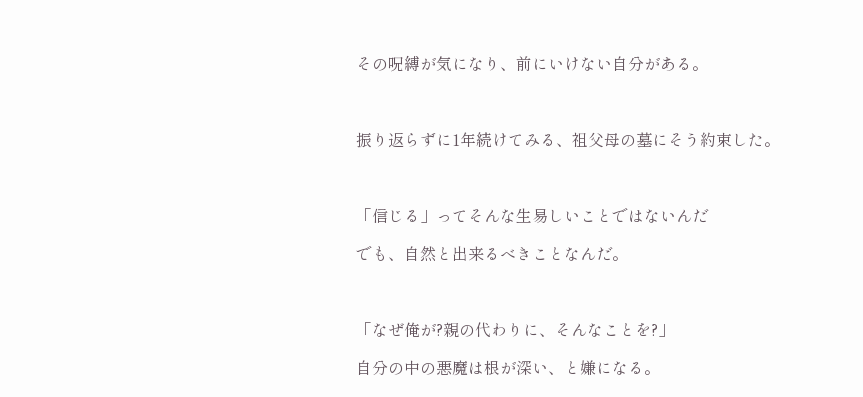その呪縛が気になり、前にいけない自分がある。



振り返らずに1年続けてみる、祖父母の墓にそう約束した。



「信じる」ってそんな生易しいことではないんだ

でも、自然と出来るべきことなんだ。



「なぜ俺が?親の代わりに、そんなことを?」

自分の中の悪魔は根が深い、と嫌になる。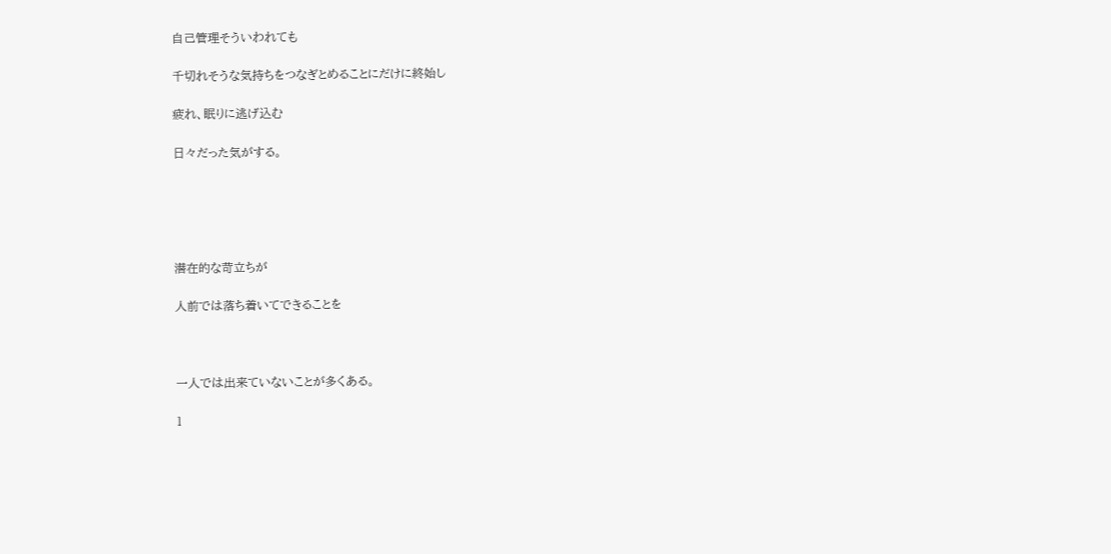自己管理そういわれても

千切れそうな気持ちをつなぎとめることにだけに終始し

疲れ、眠りに逃げ込む

日々だった気がする。





潜在的な苛立ちが

人前では落ち着いてできることを



一人では出来ていないことが多くある。

1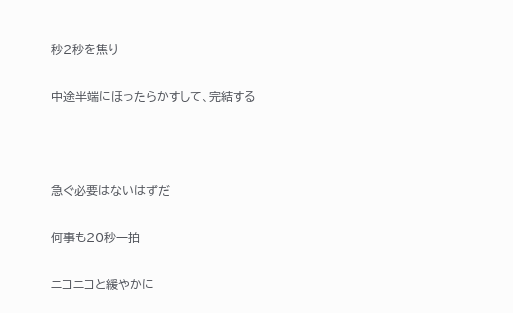秒2秒を焦り

中途半端にほったらかすして、完結する



急ぐ必要はないはずだ

何事も20秒一拍

ニコニコと緩やかに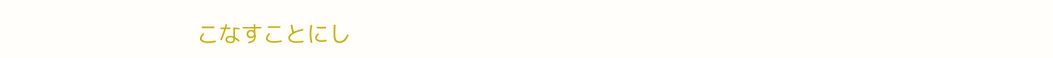こなすことにし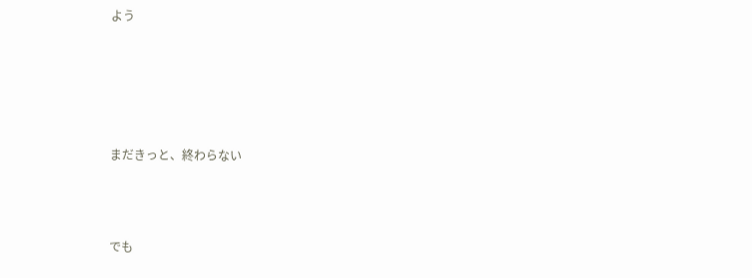よう





まだきっと、終わらない



でも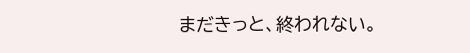まだきっと、終われない。